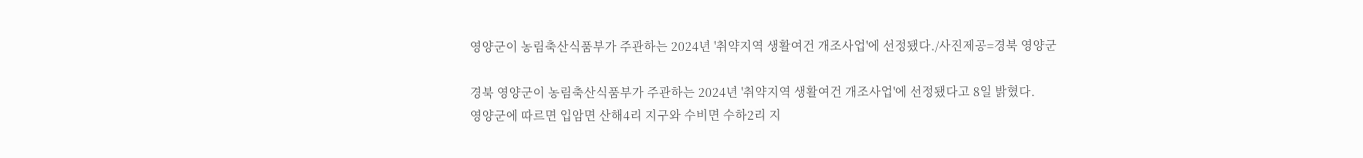영양군이 농림축산식품부가 주관하는 2024년 '취약지역 생활여건 개조사업'에 선정됐다./사진제공=경북 영양군

경북 영양군이 농림축산식품부가 주관하는 2024년 '취약지역 생활여건 개조사업'에 선정됐다고 8일 밝혔다.
영양군에 따르면 입암면 산해4리 지구와 수비면 수하2리 지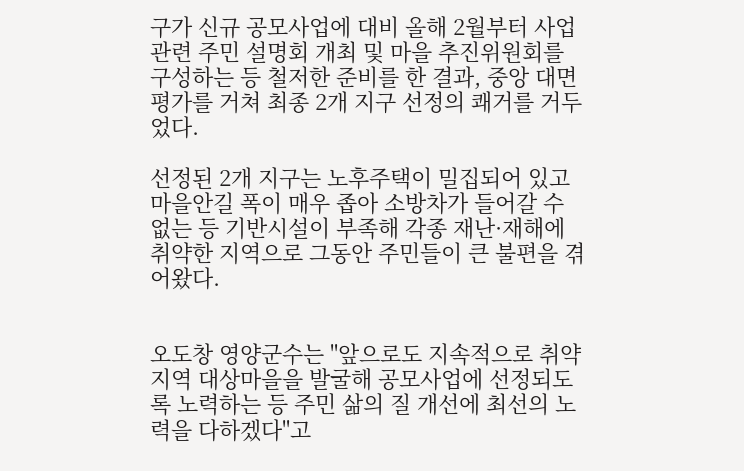구가 신규 공모사업에 대비 올해 2월부터 사업관련 주민 설명회 개최 및 마을 추진위원회를 구성하는 등 철저한 준비를 한 결과, 중앙 대면평가를 거쳐 최종 2개 지구 선정의 쾌거를 거두었다.

선정된 2개 지구는 노후주택이 밀집되어 있고 마을안길 폭이 매우 좁아 소방차가 들어갈 수 없는 등 기반시설이 부족해 각종 재난·재해에 취약한 지역으로 그동안 주민들이 큰 불편을 겪어왔다.


오도창 영양군수는 "앞으로도 지속적으로 취약지역 대상마을을 발굴해 공모사업에 선정되도록 노력하는 등 주민 삶의 질 개선에 최선의 노력을 다하겠다"고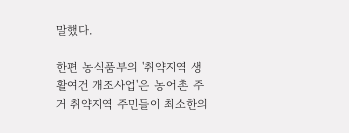말했다.

한편 농식품부의 '취약지역 생활여건 개조사업'은 농어촌 주거 취약지역 주민들이 최소한의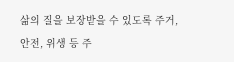삶의 질을 보장받을 수 있도록 주거, 안전, 위생 등 주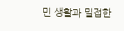민 생활과 밀접한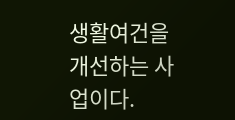생활여건을 개선하는 사업이다.